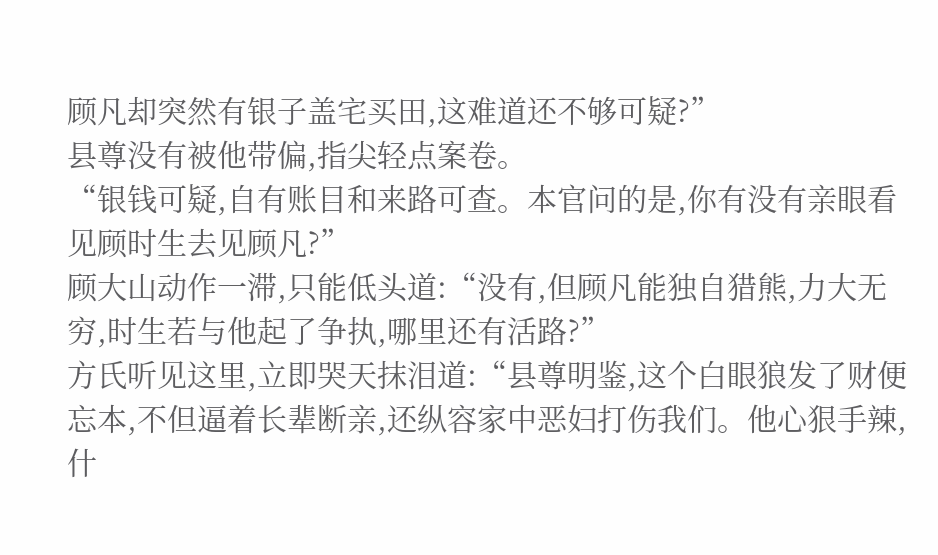顾凡却突然有银子盖宅买田,这难道还不够可疑?”
县尊没有被他带偏,指尖轻点案卷。
“银钱可疑,自有账目和来路可查。本官问的是,你有没有亲眼看见顾时生去见顾凡?”
顾大山动作一滞,只能低头道:“没有,但顾凡能独自猎熊,力大无穷,时生若与他起了争执,哪里还有活路?”
方氏听见这里,立即哭天抹泪道:“县尊明鉴,这个白眼狼发了财便忘本,不但逼着长辈断亲,还纵容家中恶妇打伤我们。他心狠手辣,什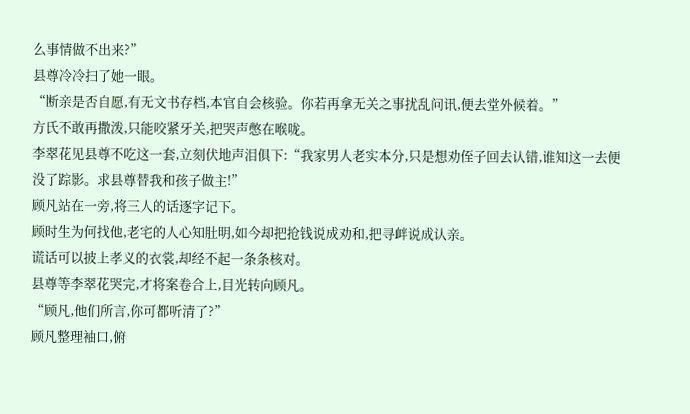么事情做不出来?”
县尊冷冷扫了她一眼。
“断亲是否自愿,有无文书存档,本官自会核验。你若再拿无关之事扰乱问讯,便去堂外候着。”
方氏不敢再撒泼,只能咬紧牙关,把哭声憋在喉咙。
李翠花见县尊不吃这一套,立刻伏地声泪俱下:“我家男人老实本分,只是想劝侄子回去认错,谁知这一去便没了踪影。求县尊替我和孩子做主!”
顾凡站在一旁,将三人的话逐字记下。
顾时生为何找他,老宅的人心知肚明,如今却把抢钱说成劝和,把寻衅说成认亲。
谎话可以披上孝义的衣裳,却经不起一条条核对。
县尊等李翠花哭完,才将案卷合上,目光转向顾凡。
“顾凡,他们所言,你可都听清了?”
顾凡整理袖口,俯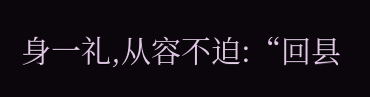身一礼,从容不迫:“回县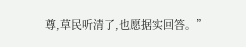尊,草民听清了,也愿据实回答。”